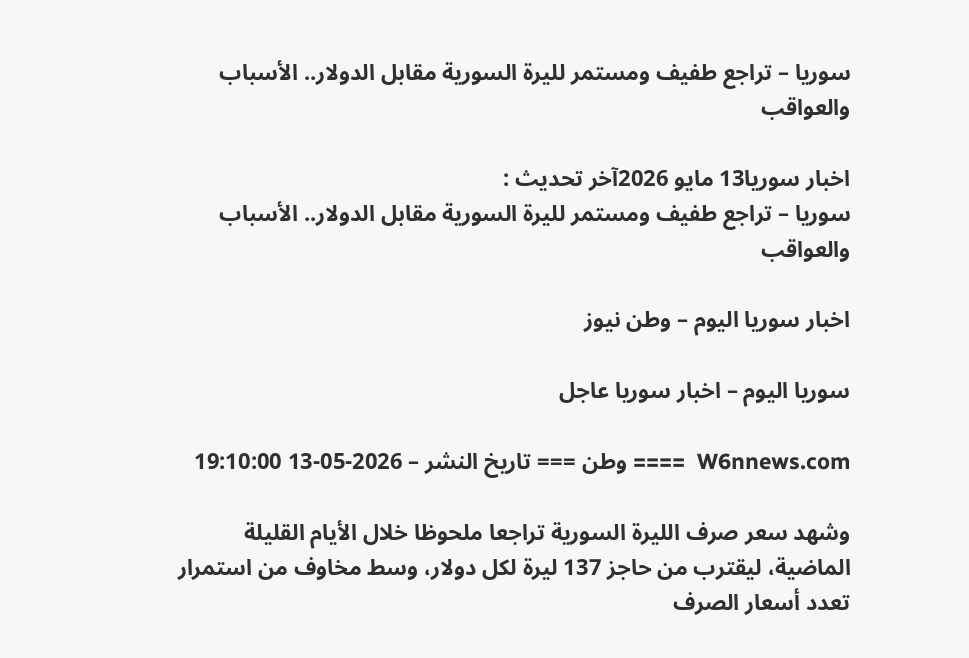سوريا – تراجع طفيف ومستمر لليرة السورية مقابل الدولار.. الأسباب والعواقب

اخبار سوريا13 مايو 2026آخر تحديث :
سوريا – تراجع طفيف ومستمر لليرة السورية مقابل الدولار.. الأسباب والعواقب

اخبار سوريا اليوم – وطن نيوز

سوريا اليوم – اخبار سوريا عاجل

W6nnews.com  ==== وطن === تاريخ النشر – 2026-05-13 19:10:00

وشهد سعر صرف الليرة السورية تراجعا ملحوظا خلال الأيام القليلة الماضية، ليقترب من حاجز 137 ليرة لكل دولار، وسط مخاوف من استمرار تعدد أسعار الصرف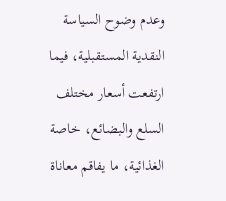وعدم وضوح السياسة النقدية المستقبلية، فيما ارتفعت أسعار مختلف السلع والبضائع، خاصة الغذائية، ما يفاقم معاناة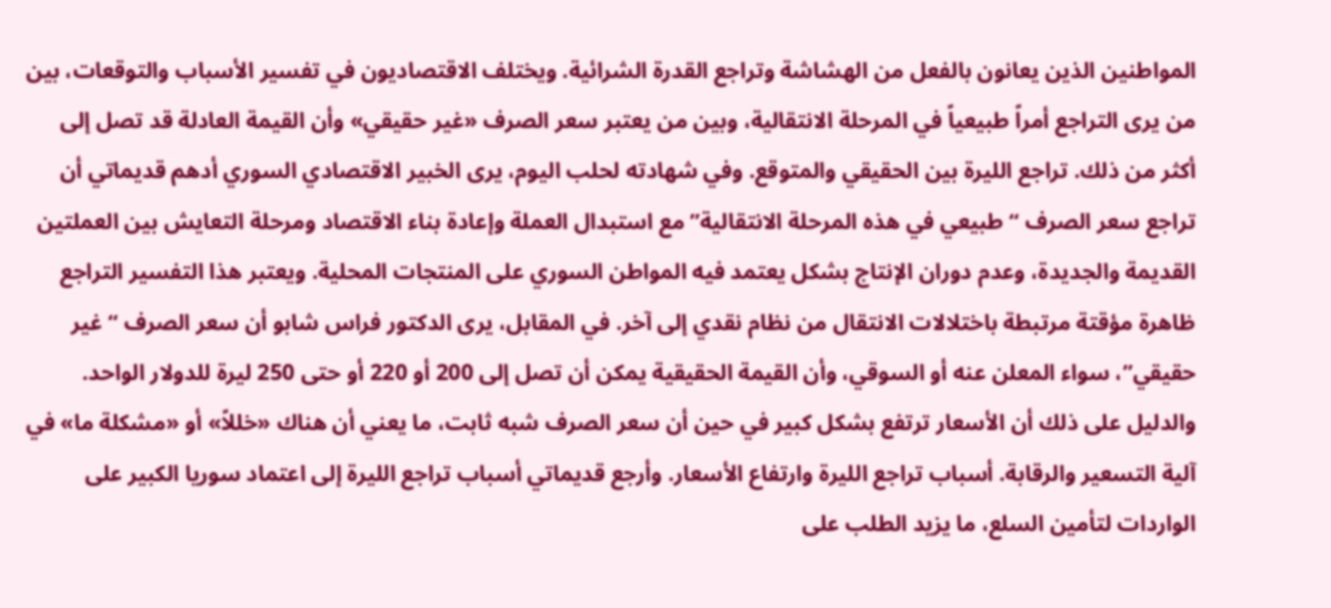المواطنين الذين يعانون بالفعل من الهشاشة وتراجع القدرة الشرائية. ويختلف الاقتصاديون في تفسير الأسباب والتوقعات، بين من يرى التراجع أمراً طبيعياً في المرحلة الانتقالية، وبين من يعتبر سعر الصرف «غير حقيقي» وأن القيمة العادلة قد تصل إلى أكثر من ذلك. تراجع الليرة بين الحقيقي والمتوقع. وفي شهادته لحلب اليوم، يرى الخبير الاقتصادي السوري أدهم قديماتي أن تراجع سعر الصرف “طبيعي في هذه المرحلة الانتقالية” مع استبدال العملة وإعادة بناء الاقتصاد ومرحلة التعايش بين العملتين القديمة والجديدة، وعدم دوران الإنتاج بشكل يعتمد فيه المواطن السوري على المنتجات المحلية. ويعتبر هذا التفسير التراجع ظاهرة مؤقتة مرتبطة باختلالات الانتقال من نظام نقدي إلى آخر. في المقابل، يرى الدكتور فراس شابو أن سعر الصرف “غير حقيقي”، سواء المعلن عنه أو السوقي، وأن القيمة الحقيقية يمكن أن تصل إلى 200 أو 220 أو حتى 250 ليرة للدولار الواحد. والدليل على ذلك أن الأسعار ترتفع بشكل كبير في حين أن سعر الصرف شبه ثابت، ما يعني أن هناك «خللاً» أو «مشكلة ما» في آلية التسعير والرقابة. أسباب تراجع الليرة وارتفاع الأسعار. وأرجع قديماتي أسباب تراجع الليرة إلى اعتماد سوريا الكبير على الواردات لتأمين السلع، ما يزيد الطلب على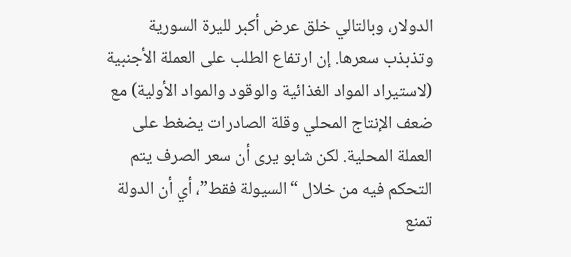الدولار، وبالتالي خلق عرض أكبر لليرة السورية وتذبذب سعرها. إن ارتفاع الطلب على العملة الأجنبية (لاستيراد المواد الغذائية والوقود والمواد الأولية) مع ضعف الإنتاج المحلي وقلة الصادرات يضغط على العملة المحلية. لكن شابو يرى أن سعر الصرف يتم التحكم فيه من خلال “السيولة فقط”، أي أن الدولة تمنع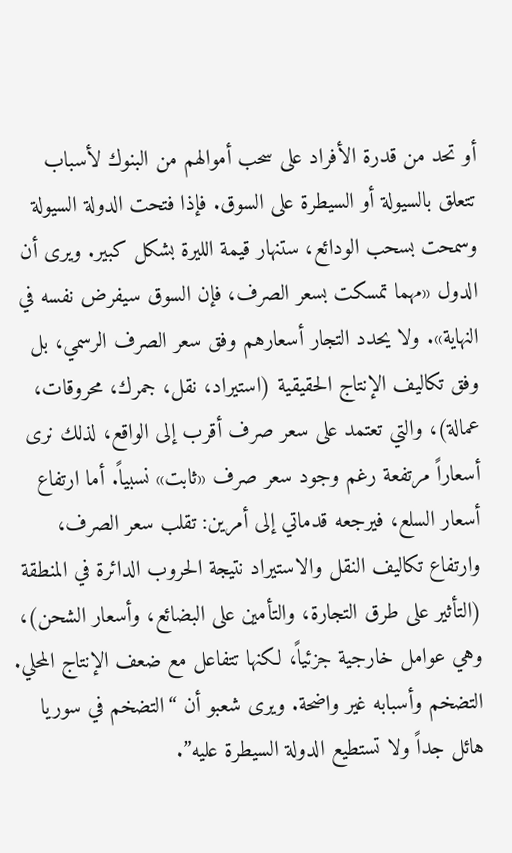أو تحد من قدرة الأفراد على سحب أموالهم من البنوك لأسباب تتعلق بالسيولة أو السيطرة على السوق. فإذا فتحت الدولة السيولة وسمحت بسحب الودائع، ستنهار قيمة الليرة بشكل كبير. ويرى أن الدول «مهما تمسكت بسعر الصرف، فإن السوق سيفرض نفسه في النهاية». ولا يحدد التجار أسعارهم وفق سعر الصرف الرسمي، بل وفق تكاليف الإنتاج الحقيقية (استيراد، نقل، جمرك، محروقات، عمالة)، والتي تعتمد على سعر صرف أقرب إلى الواقع، لذلك نرى أسعاراً مرتفعة رغم وجود سعر صرف «ثابت» نسبياً. أما ارتفاع أسعار السلع، فيرجعه قدماتي إلى أمرين: تقلب سعر الصرف، وارتفاع تكاليف النقل والاستيراد نتيجة الحروب الدائرة في المنطقة (التأثير على طرق التجارة، والتأمين على البضائع، وأسعار الشحن)، وهي عوامل خارجية جزئياً، لكنها تتفاعل مع ضعف الإنتاج المحلي. التضخم وأسبابه غير واضحة. ويرى شعبو أن “التضخم في سوريا هائل جداً ولا تستطيع الدولة السيطرة عليه”.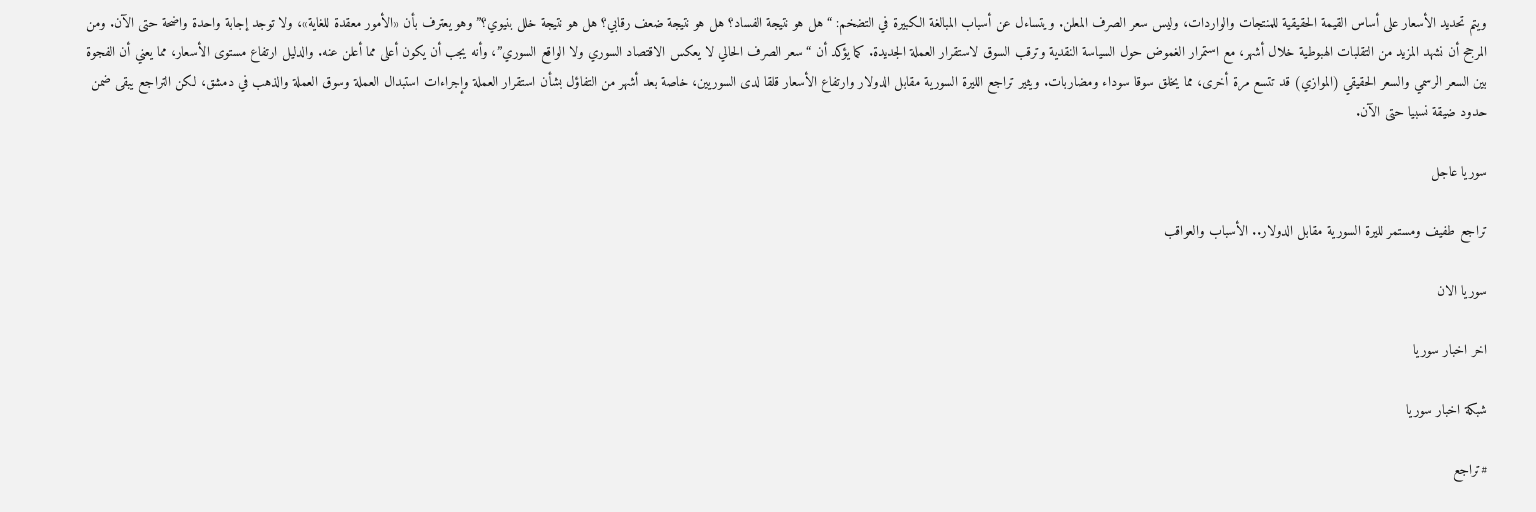ويتم تحديد الأسعار على أساس القيمة الحقيقية للمنتجات والواردات، وليس سعر الصرف المعلن. ويتساءل عن أسباب المبالغة الكبيرة في التضخم: “هل هو نتيجة الفساد؟ هل هو نتيجة ضعف رقابي؟ هل هو نتيجة خلل بنيوي؟” وهو يعترف بأن «الأمور معقدة للغاية»، ولا توجد إجابة واحدة واضحة حتى الآن. ومن المرجح أن نشهد المزيد من التقلبات الهبوطية خلال أشهر، مع استمرار الغموض حول السياسة النقدية وترقب السوق لاستقرار العملة الجديدة. كما يؤكد أن “سعر الصرف الحالي لا يعكس الاقتصاد السوري ولا الواقع السوري”، وأنه يجب أن يكون أعلى مما أعلن عنه. والدليل ارتفاع مستوى الأسعار، مما يعني أن الفجوة بين السعر الرسمي والسعر الحقيقي (الموازي) قد تتسع مرة أخرى، مما يخلق سوقا سوداء ومضاربات. ويثير تراجع الليرة السورية مقابل الدولار وارتفاع الأسعار قلقا لدى السوريين، خاصة بعد أشهر من التفاؤل بشأن استقرار العملة وإجراءات استبدال العملة وسوق العملة والذهب في دمشق، لكن التراجع يبقى ضمن حدود ضيقة نسبيا حتى الآن.

سوريا عاجل

تراجع طفيف ومستمر لليرة السورية مقابل الدولار.. الأسباب والعواقب

سوريا الان

اخر اخبار سوريا

شبكة اخبار سوريا

#تراجع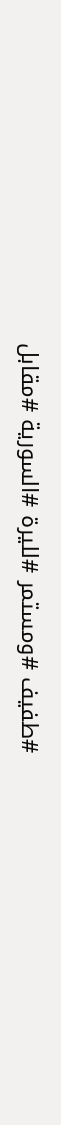#طفيف #ومستمر #لليرة #السورية #مقابل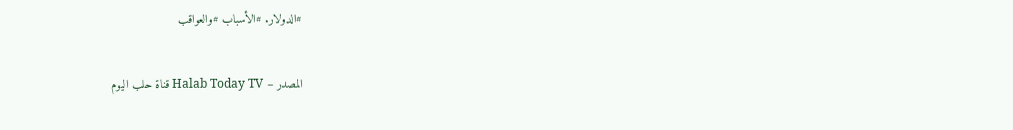#الدولار. #الأسباب #والعواقب

المصدر – Halab Today TV قناة حلب اليوم